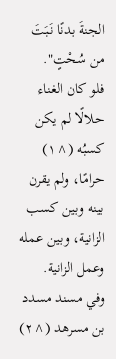الجنةَ بدنًا نَبَتَ من سُحْتٍ".
فلو كان الغناء حلالًا لم يكن كسبُه (^١) حرامًا، ولم يقرن بينه وبين كسب الزانية، وبين عمله وعمل الزانية.
وفي مسند مسدد بن مسرهد (^٢)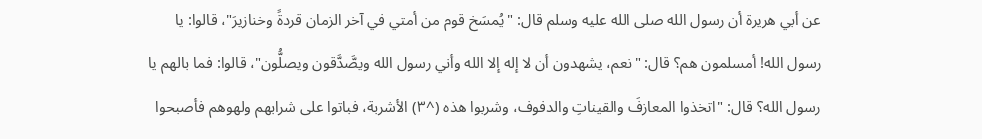عن أبي هريرة أن رسول الله صلى الله عليه وسلم قال: "يُمسَخ قوم من أمتي في آخر الزمان قردةً وخنازيرَ"، قالوا: يا رسول الله! أمسلمون هم؟ قال: "نعم، يشهدون أن لا إله إلا الله وأني رسول الله ويصَّدَّقون ويصلُّون"، قالوا: فما بالهم يا رسول الله؟ قال: "اتخذوا المعازفَ والقيناتِ والدفوف، وشربوا هذه (^٣) الأشربة، فباتوا على شرابهم ولهوهم فأصبحوا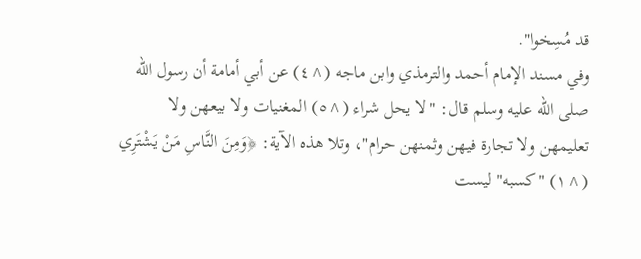قد مُسِخوا".
وفي مسند الإمام أحمد والترمذي وابن ماجه (^٤) عن أبي أمامة أن رسول الله صلى الله عليه وسلم قال: "لا يحل شراء (^٥) المغنيات ولا بيعهن ولا تعليمهن ولا تجارة فيهن وثمنهن حرام"، وتلا هذه الآية: ﴿وَمِنَ النَّاسِ مَنْ يَشْتَرِي
(^١) "كسبه" ليست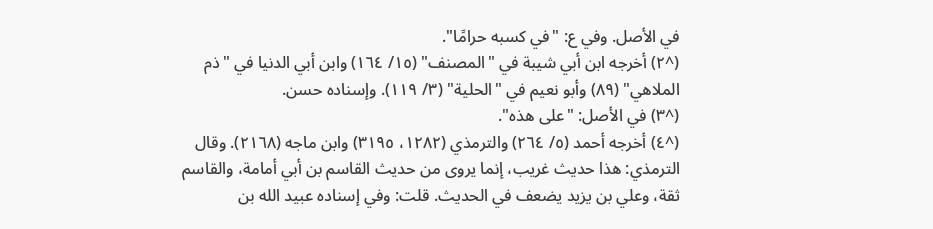في الأصل. وفي ع: "في كسبه حرامًا".
(^٢) أخرجه ابن أبي شيبة في "المصنف" (١٥/ ١٦٤) وابن أبي الدنيا في "ذم الملاهي" (٨٩) وأبو نعيم في "الحلية" (٣/ ١١٩). وإسناده حسن.
(^٣) في الأصل: "على هذه".
(^٤) أخرجه أحمد (٥/ ٢٦٤) والترمذي (١٢٨٢، ٣١٩٥) وابن ماجه (٢١٦٨). وقال الترمذي: هذا حديث غريب، إنما يروى من حديث القاسم بن أبي أمامة، والقاسم ثقة، وعلي بن يزيد يضعف في الحديث. قلت: وفي إسناده عبيد الله بن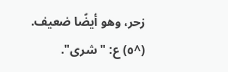زحر، وهو أيضًا ضعيف.
(^٥) ع: "شرى".